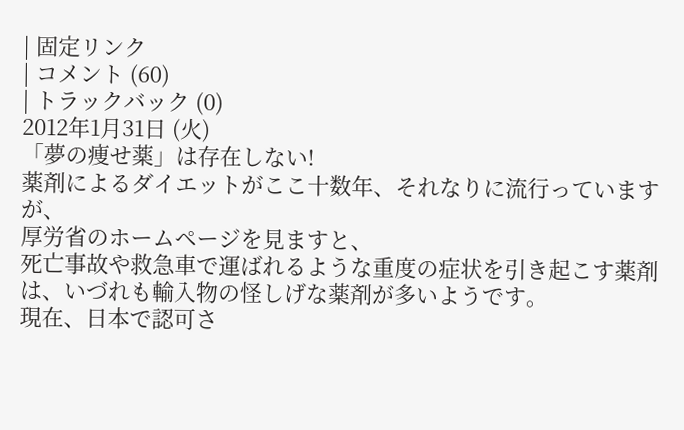| 固定リンク
| コメント (60)
| トラックバック (0)
2012年1月31日 (火)
「夢の痩せ薬」は存在しない!
薬剤によるダイエットがここ十数年、それなりに流行っていますが、
厚労省のホームページを見ますと、
死亡事故や救急車で運ばれるような重度の症状を引き起こす薬剤は、いづれも輸入物の怪しげな薬剤が多いようです。
現在、日本で認可さ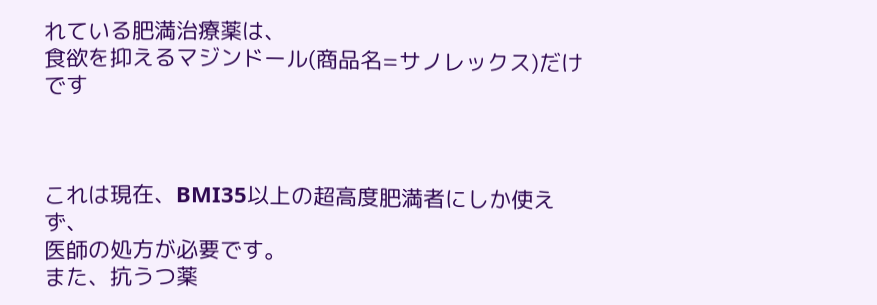れている肥満治療薬は、
食欲を抑えるマジンドール(商品名=サノレックス)だけです



これは現在、BMI35以上の超高度肥満者にしか使えず、
医師の処方が必要です。
また、抗うつ薬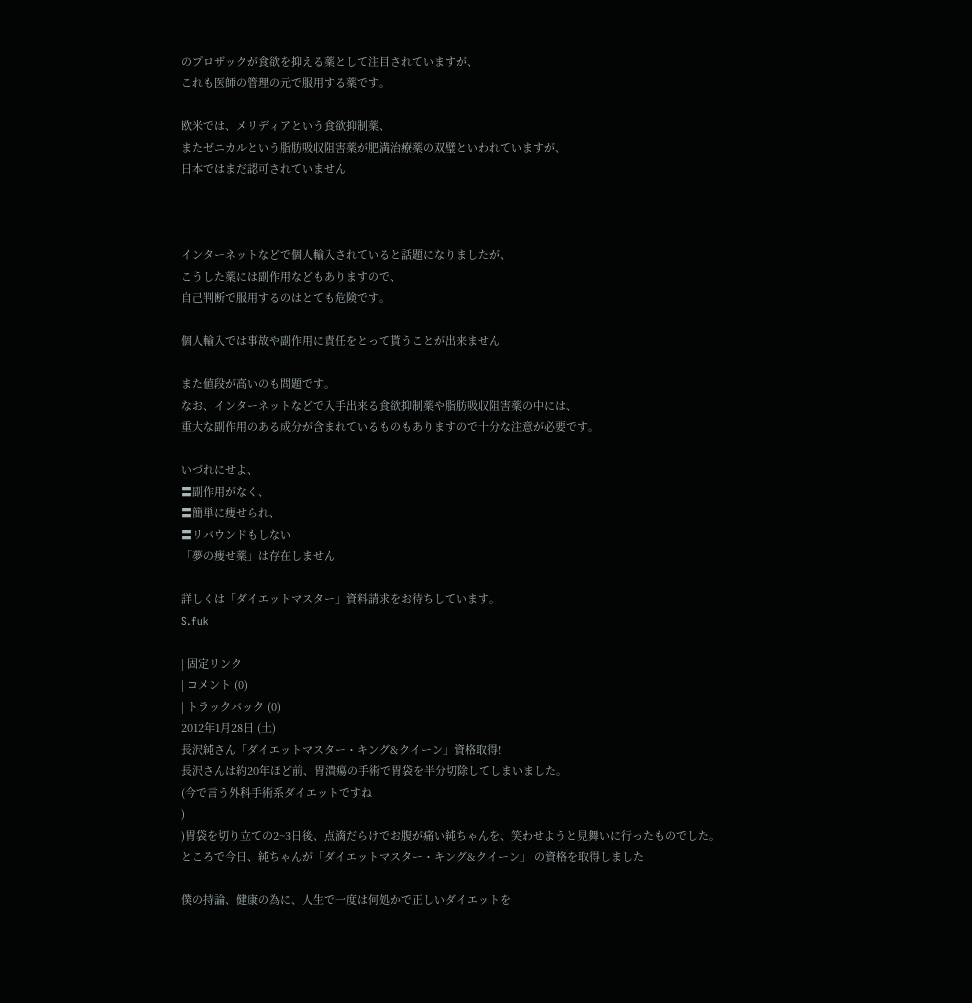のプロザックが食欲を抑える薬として注目されていますが、
これも医師の管理の元で服用する薬です。

欧米では、メリディアという食欲抑制薬、
またゼニカルという脂肪吸収阻害薬が肥満治療薬の双璧といわれていますが、
日本ではまだ認可されていません



インターネットなどで個人輸入されていると話題になりましたが、
こうした薬には副作用などもありますので、
自己判断で服用するのはとても危険です。

個人輸入では事故や副作用に責任をとって貰うことが出来ません

また値段が高いのも問題です。
なお、インターネットなどで入手出来る食欲抑制薬や脂肪吸収阻害薬の中には、
重大な副作用のある成分が含まれているものもありますので十分な注意が必要です。

いづれにせよ、
〓副作用がなく、
〓簡単に痩せられ、
〓リバウンドもしない
「夢の痩せ薬」は存在しません

詳しくは「ダイエットマスター」資料請求をお待ちしています。
S.fuk

| 固定リンク
| コメント (0)
| トラックバック (0)
2012年1月28日 (土)
長沢純さん「ダイエットマスター・キング&クイーン」資格取得!
長沢さんは約20年ほど前、胃潰瘍の手術で胃袋を半分切除してしまいました。
(今で言う外科手術系ダイエットですね
)
)胃袋を切り立ての2~3日後、点滴だらけでお腹が痛い純ちゃんを、笑わせようと見舞いに行ったものでした。
ところで今日、純ちゃんが「ダイエットマスター・キング&クイーン」 の資格を取得しました

僕の持論、健康の為に、人生で一度は何処かで正しいダイエットを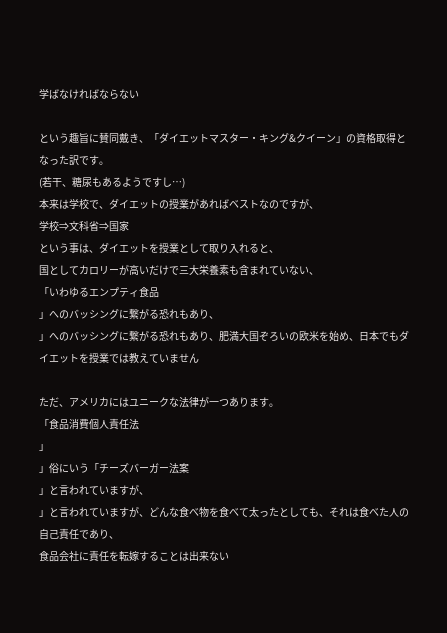学ばなければならない

という趣旨に賛同戴き、「ダイエットマスター・キング&クイーン」の資格取得となった訳です。
(若干、糖尿もあるようですし…)
本来は学校で、ダイエットの授業があればベストなのですが、
学校⇒文科省⇒国家
という事は、ダイエットを授業として取り入れると、
国としてカロリーが高いだけで三大栄養素も含まれていない、
「いわゆるエンプティ食品
」へのバッシングに繋がる恐れもあり、
」へのバッシングに繋がる恐れもあり、肥満大国ぞろいの欧米を始め、日本でもダイエットを授業では教えていません

ただ、アメリカにはユニークな法律が一つあります。
「食品消費個人責任法
」
」俗にいう「チーズバーガー法案
」と言われていますが、
」と言われていますが、どんな食べ物を食べて太ったとしても、それは食べた人の自己責任であり、
食品会社に責任を転嫁することは出来ない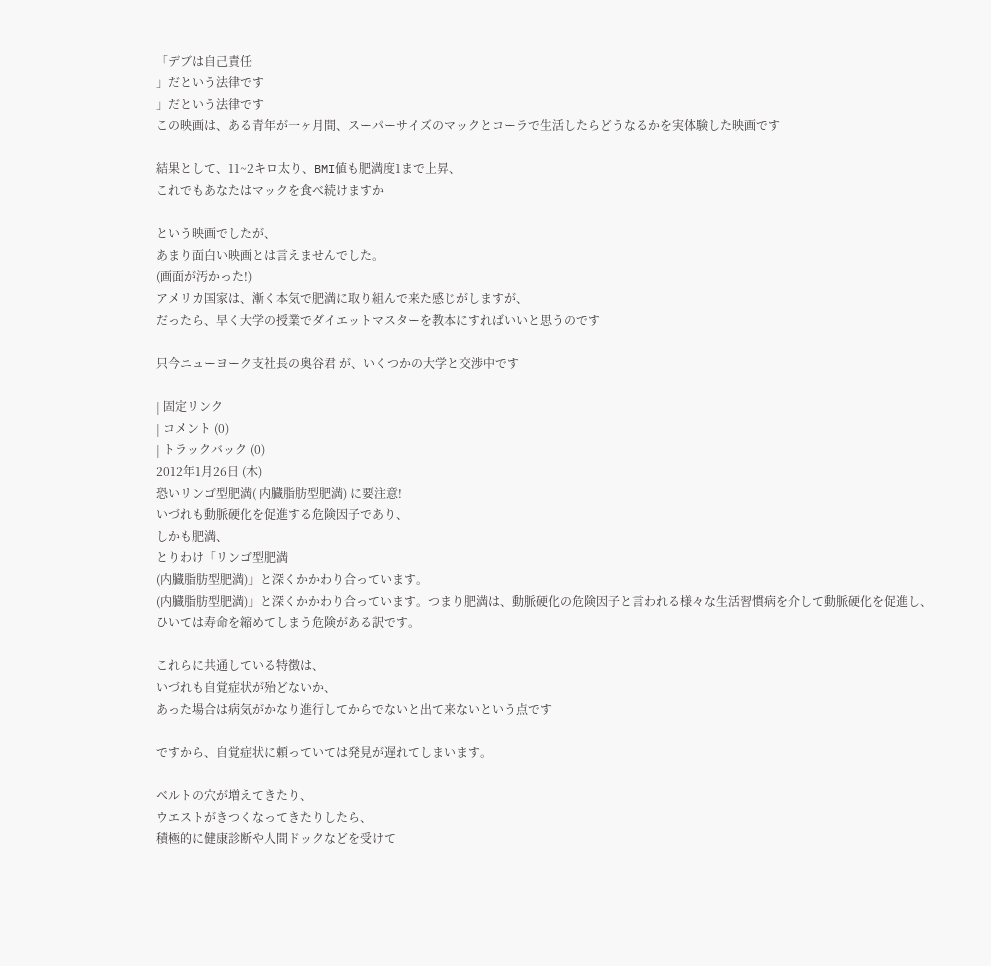「デブは自己責任
」だという法律です
」だという法律です
この映画は、ある青年が一ヶ月間、スーパーサイズのマックとコーラで生活したらどうなるかを実体験した映画です

結果として、11~2キロ太り、BMI値も肥満度1まで上昇、
これでもあなたはマックを食べ続けますか

という映画でしたが、
あまり面白い映画とは言えませんでした。
(画面が汚かった!)
アメリカ国家は、漸く本気で肥満に取り組んで来た感じがしますが、
だったら、早く大学の授業でダイエットマスターを教本にすればいいと思うのです

只今ニューヨーク支社長の奥谷君 が、いくつかの大学と交渉中です

| 固定リンク
| コメント (0)
| トラックバック (0)
2012年1月26日 (木)
恐いリンゴ型肥満( 内臓脂肪型肥満) に要注意!
いづれも動脈硬化を促進する危険因子であり、
しかも肥満、
とりわけ「リンゴ型肥満
(内臓脂肪型肥満)」と深くかかわり合っています。
(内臓脂肪型肥満)」と深くかかわり合っています。つまり肥満は、動脈硬化の危険因子と言われる様々な生活習慣病を介して動脈硬化を促進し、
ひいては寿命を縮めてしまう危険がある訳です。

これらに共通している特徴は、
いづれも自覚症状が殆どないか、
あった場合は病気がかなり進行してからでないと出て来ないという点です

ですから、自覚症状に頼っていては発見が遅れてしまいます。

ベルトの穴が増えてきたり、
ウエストがきつくなってきたりしたら、
積極的に健康診断や人間ドックなどを受けて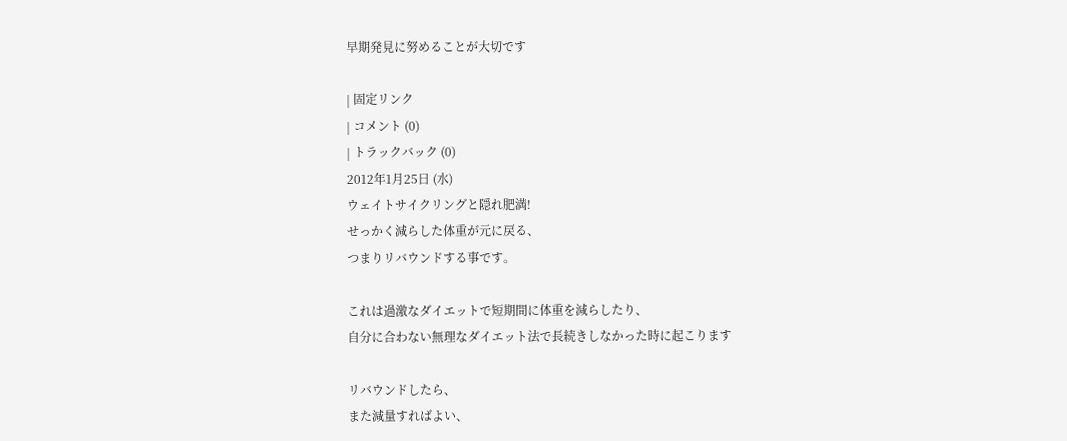早期発見に努めることが大切です

| 固定リンク
| コメント (0)
| トラックバック (0)
2012年1月25日 (水)
ウェイトサイクリングと隠れ肥満!
せっかく減らした体重が元に戻る、
つまりリバウンドする事です。

これは過激なダイエットで短期間に体重を減らしたり、
自分に合わない無理なダイエット法で長続きしなかった時に起こります

リバウンドしたら、
また減量すればよい、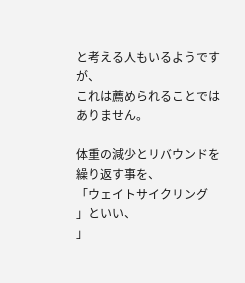と考える人もいるようですが、
これは薦められることではありません。

体重の減少とリバウンドを繰り返す事を、
「ウェイトサイクリング
」といい、
」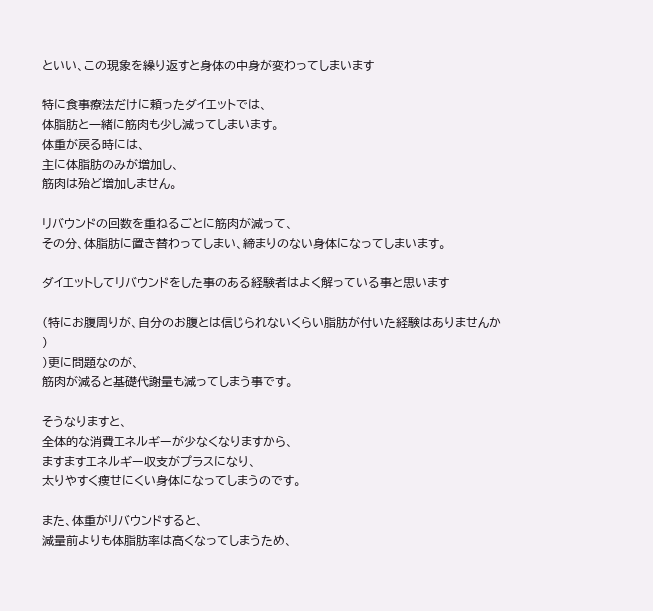といい、この現象を繰り返すと身体の中身が変わってしまいます

特に食事療法だけに頼ったダイエットでは、
体脂肪と一緒に筋肉も少し減ってしまいます。
体重が戻る時には、
主に体脂肪のみが増加し、
筋肉は殆ど増加しません。

リバウンドの回数を重ねるごとに筋肉が減って、
その分、体脂肪に置き替わってしまい、締まりのない身体になってしまいます。

ダイエットしてリバウンドをした事のある経験者はよく解っている事と思います

(特にお腹周りが、自分のお腹とは信じられないくらい脂肪が付いた経験はありませんか
)
)更に問題なのが、
筋肉が減ると基礎代謝量も減ってしまう事です。

そうなりますと、
全体的な消費エネルギーが少なくなりますから、
ますますエネルギー収支がプラスになり、
太りやすく痩せにくい身体になってしまうのです。

また、体重がリバウンドすると、
減量前よりも体脂肪率は高くなってしまうため、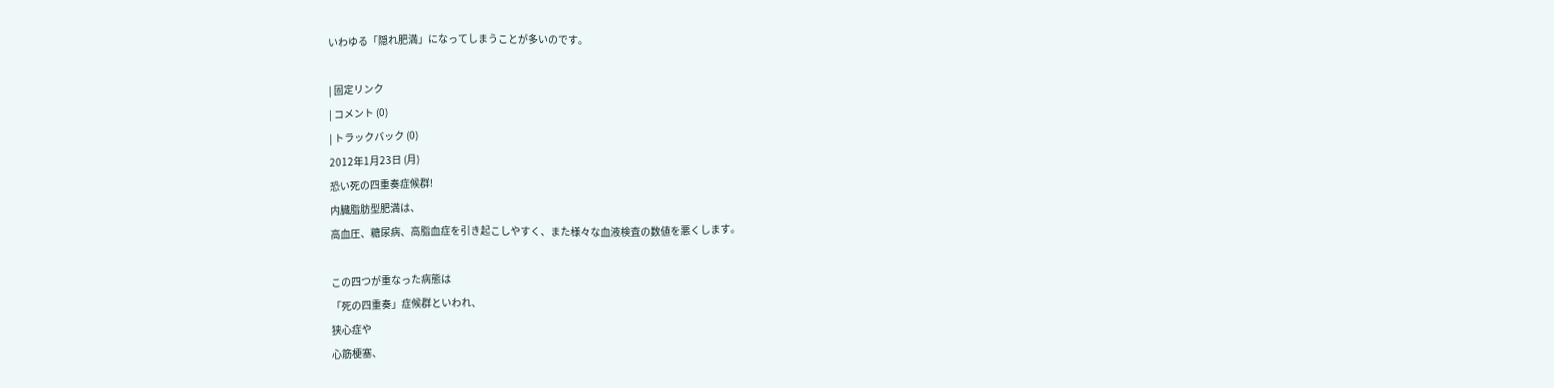いわゆる「隠れ肥満」になってしまうことが多いのです。

| 固定リンク
| コメント (0)
| トラックバック (0)
2012年1月23日 (月)
恐い死の四重奏症候群!
内臓脂肪型肥満は、
高血圧、糖尿病、高脂血症を引き起こしやすく、また様々な血液検査の数値を悪くします。

この四つが重なった病態は
「死の四重奏」症候群といわれ、
狭心症や
心筋梗塞、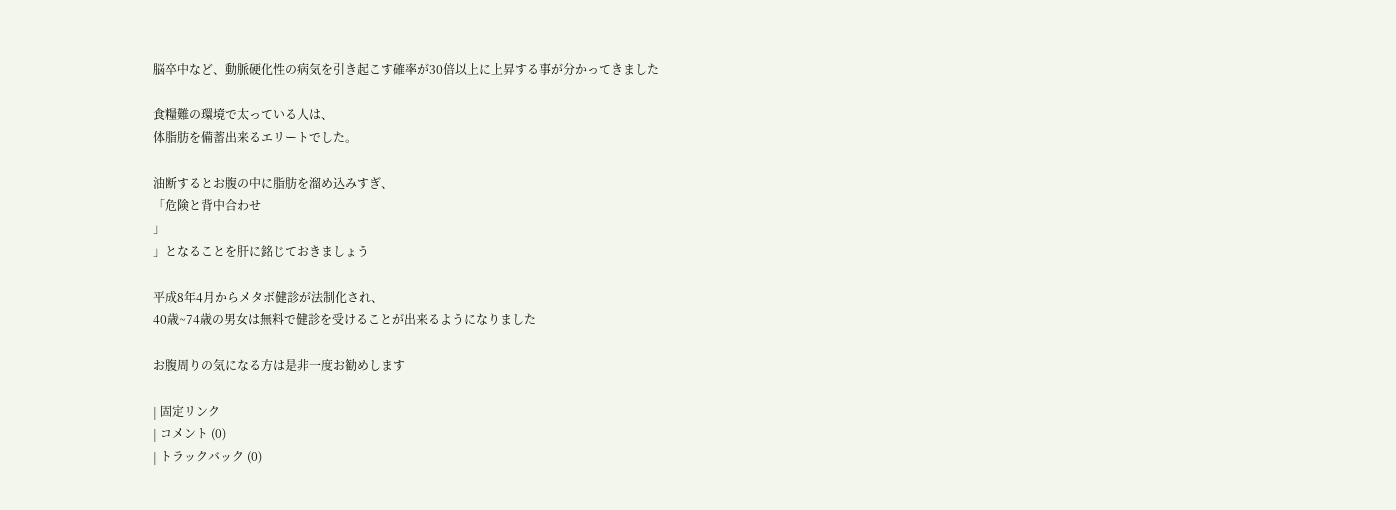脳卒中など、動脈硬化性の病気を引き起こす確率が30倍以上に上昇する事が分かってきました

食糧難の環境で太っている人は、
体脂肪を備蓄出来るエリートでした。

油断するとお腹の中に脂肪を溜め込みすぎ、
「危険と背中合わせ
」
」となることを肝に銘じておきましょう

平成8年4月からメタボ健診が法制化され、
40歳~74歳の男女は無料で健診を受けることが出来るようになりました

お腹周りの気になる方は是非一度お勧めします

| 固定リンク
| コメント (0)
| トラックバック (0)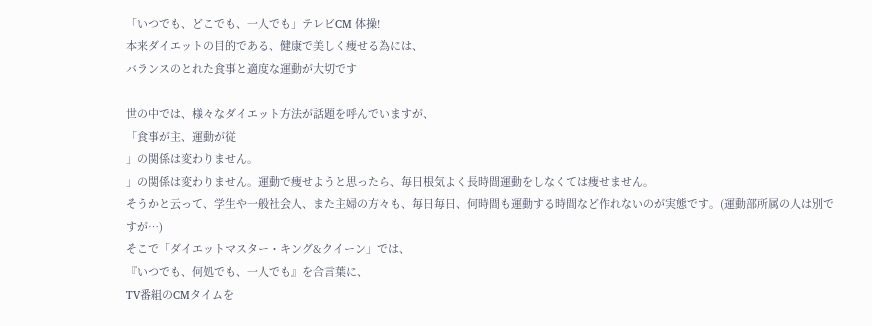「いつでも、どこでも、一人でも」テレビCM 体操!
本来ダイエットの目的である、健康で美しく痩せる為には、
バランスのとれた食事と適度な運動が大切です

世の中では、様々なダイエット方法が話題を呼んでいますが、
「食事が主、運動が従
」の関係は変わりません。
」の関係は変わりません。運動で痩せようと思ったら、毎日根気よく長時間運動をしなくては痩せません。
そうかと云って、学生や一般社会人、また主婦の方々も、毎日毎日、何時間も運動する時間など作れないのが実態です。(運動部所属の人は別ですが…)
そこで「ダイエットマスター・キング&クイーン」では、
『いつでも、何処でも、一人でも』を合言葉に、
TV番組のCMタイムを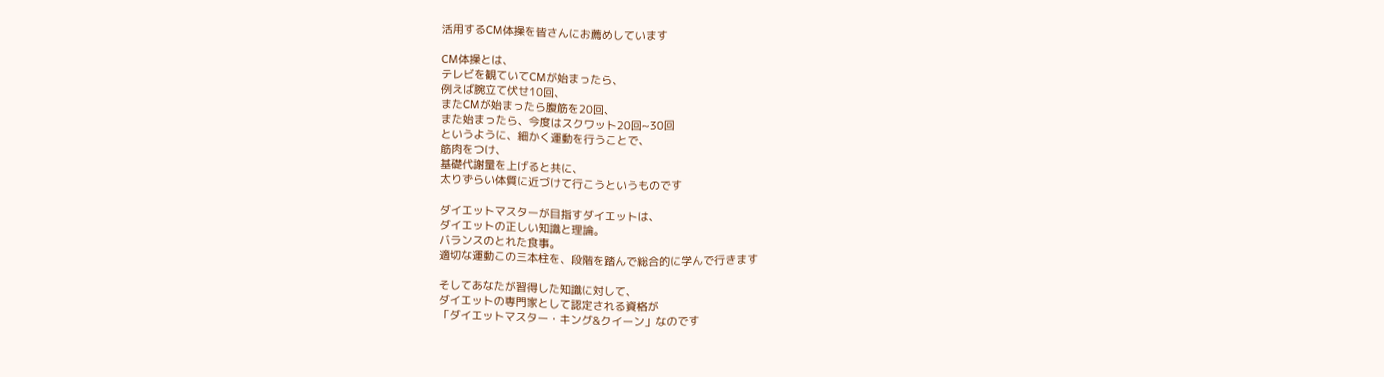活用するCM体操を皆さんにお薦めしています

CM体操とは、
テレビを観ていてCMが始まったら、
例えば腕立て伏せ10回、
またCMが始まったら腹筋を20回、
また始まったら、今度はスクワット20回~30回
というように、細かく運動を行うことで、
筋肉をつけ、
基礎代謝量を上げると共に、
太りずらい体質に近づけて行こうというものです

ダイエットマスターが目指すダイエットは、
ダイエットの正しい知識と理論。
バランスのとれた食事。
適切な運動この三本柱を、段階を踏んで総合的に学んで行きます

そしてあなたが習得した知識に対して、
ダイエットの専門家として認定される資格が
「ダイエットマスター・キング&クイーン」なのです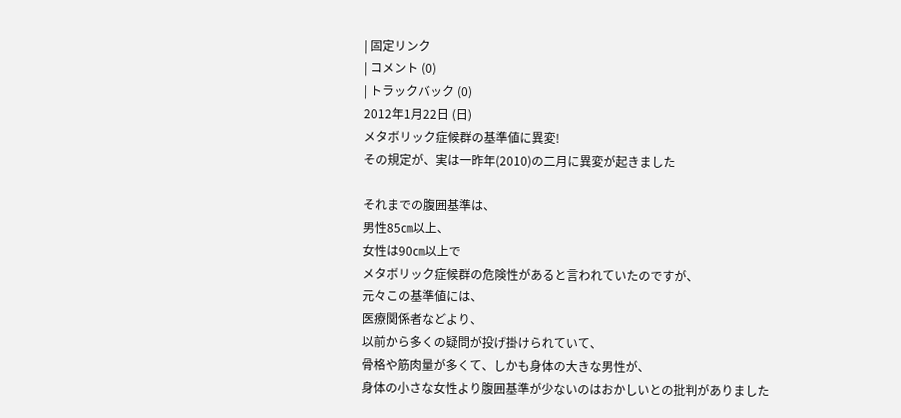| 固定リンク
| コメント (0)
| トラックバック (0)
2012年1月22日 (日)
メタボリック症候群の基準値に異変!
その規定が、実は一昨年(2010)の二月に異変が起きました

それまでの腹囲基準は、
男性85㎝以上、
女性は90㎝以上で
メタボリック症候群の危険性があると言われていたのですが、
元々この基準値には、
医療関係者などより、
以前から多くの疑問が投げ掛けられていて、
骨格や筋肉量が多くて、しかも身体の大きな男性が、
身体の小さな女性より腹囲基準が少ないのはおかしいとの批判がありました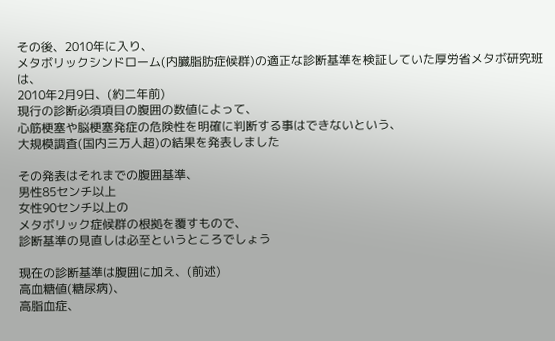その後、2010年に入り、
メタボリックシンドローム(内臓脂肪症候群)の適正な診断基準を検証していた厚労省メタボ研究班は、
2010年2月9日、(約二年前)
現行の診断必須項目の腹囲の数値によって、
心筋梗塞や脳梗塞発症の危険性を明確に判断する事はできないという、
大規模調査(国内三万人超)の結果を発表しました

その発表はそれまでの腹囲基準、
男性85センチ以上
女性90センチ以上の
メタボリック症候群の根拠を覆すもので、
診断基準の見直しは必至というところでしょう

現在の診断基準は腹囲に加え、(前述)
高血糖値(糖尿病)、
高脂血症、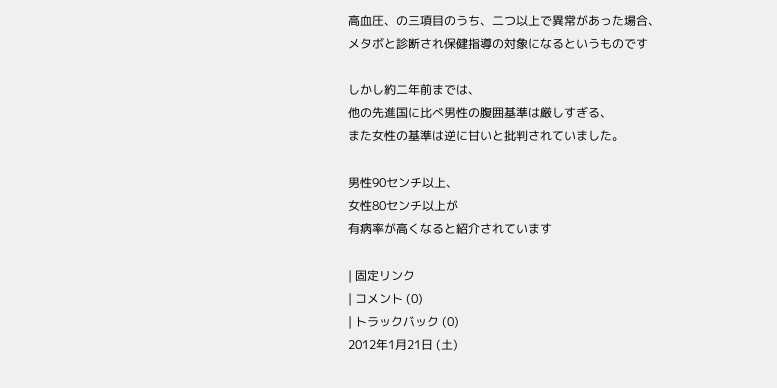高血圧、の三項目のうち、二つ以上で異常があった場合、
メタボと診断され保健指導の対象になるというものです

しかし約二年前までは、
他の先進国に比べ男性の腹囲基準は厳しすぎる、
また女性の基準は逆に甘いと批判されていました。

男性90センチ以上、
女性80センチ以上が
有病率が高くなると紹介されています

| 固定リンク
| コメント (0)
| トラックバック (0)
2012年1月21日 (土)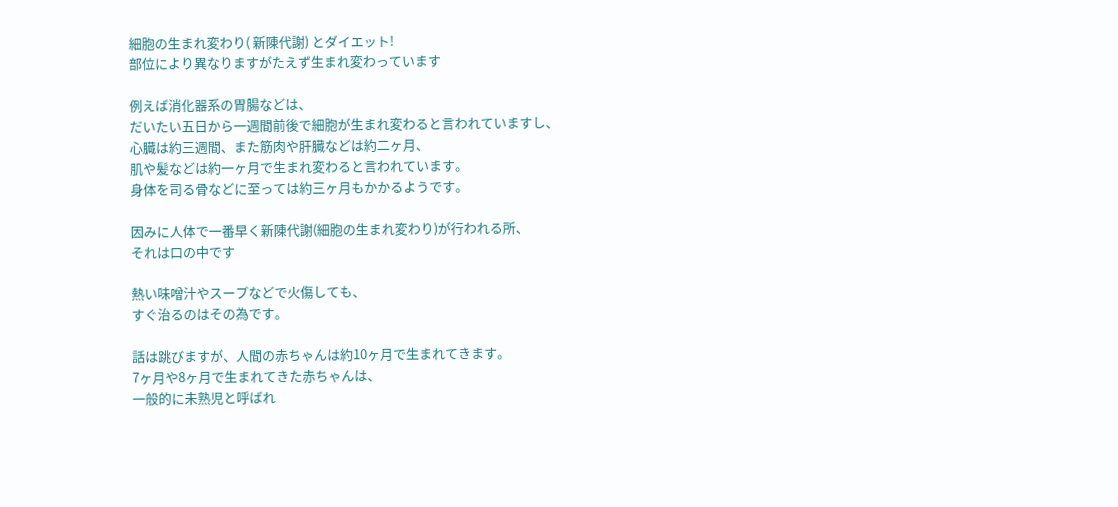細胞の生まれ変わり( 新陳代謝) とダイエット!
部位により異なりますがたえず生まれ変わっています

例えば消化器系の胃腸などは、
だいたい五日から一週間前後で細胞が生まれ変わると言われていますし、
心臓は約三週間、また筋肉や肝臓などは約二ヶ月、
肌や髪などは約一ヶ月で生まれ変わると言われています。
身体を司る骨などに至っては約三ヶ月もかかるようです。

因みに人体で一番早く新陳代謝(細胞の生まれ変わり)が行われる所、
それは口の中です

熱い味噌汁やスープなどで火傷しても、
すぐ治るのはその為です。

話は跳びますが、人間の赤ちゃんは約10ヶ月で生まれてきます。
7ヶ月や8ヶ月で生まれてきた赤ちゃんは、
一般的に未熟児と呼ばれ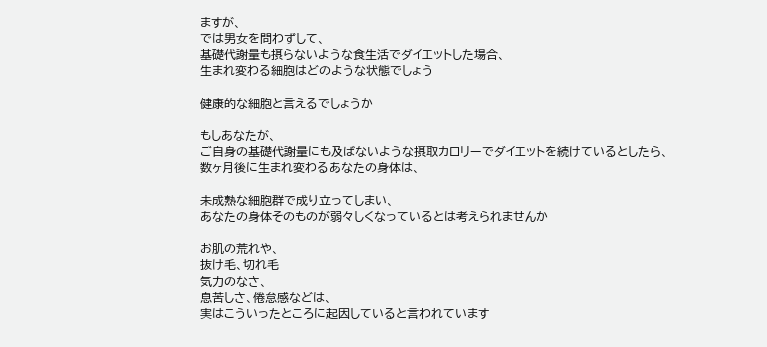ますが、
では男女を問わずして、
基礎代謝量も摂らないような食生活でダイエットした場合、
生まれ変わる細胞はどのような状態でしょう

健康的な細胞と言えるでしょうか

もしあなたが、
ご自身の基礎代謝量にも及ばないような摂取カロリーでダイエットを続けているとしたら、
数ヶ月後に生まれ変わるあなたの身体は、

未成熟な細胞群で成り立ってしまい、
あなたの身体そのものが弱々しくなっているとは考えられませんか

お肌の荒れや、
抜け毛、切れ毛
気力のなさ、
息苦しさ、倦怠感などは、
実はこういったところに起因していると言われています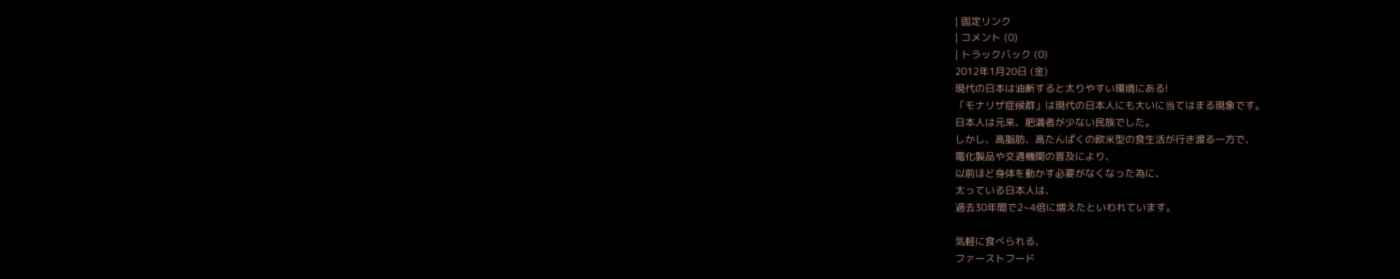| 固定リンク
| コメント (0)
| トラックバック (0)
2012年1月20日 (金)
現代の日本は油断すると太りやすい環境にある!
「モナリザ症候群」は現代の日本人にも大いに当てはまる現象です。
日本人は元来、肥満者が少ない民族でした。
しかし、高脂肪、高たんぱくの欧米型の食生活が行き渡る一方で、
電化製品や交通機関の普及により、
以前ほど身体を動かす必要がなくなった為に、
太っている日本人は、
過去30年間で2~4倍に増えたといわれています。

気軽に食べられる、
ファーストフード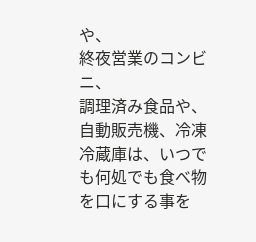や、
終夜営業のコンビニ、
調理済み食品や、
自動販売機、冷凍冷蔵庫は、いつでも何処でも食べ物を口にする事を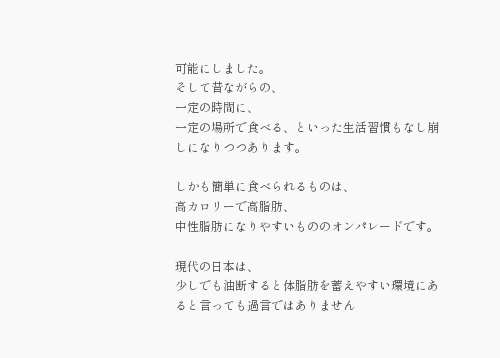可能にしました。
そして昔ながらの、
一定の時間に、
一定の場所で食べる、といった生活習慣もなし崩しになりつつあります。

しかも簡単に食べられるものは、
高カロリーで高脂肪、
中性脂肪になりやすいもののオンパレードです。

現代の日本は、
少しでも油断すると体脂肪を蓄えやすい環境にあると言っても過言ではありません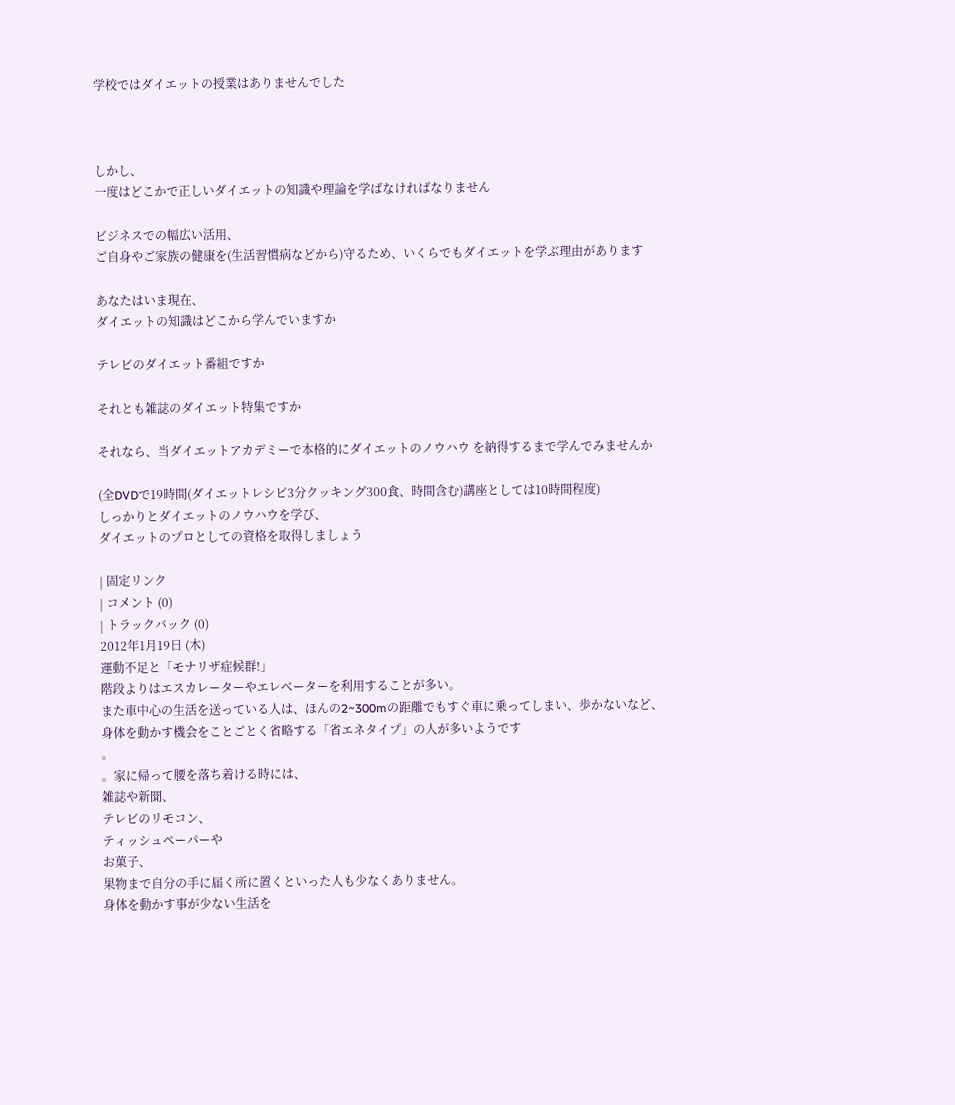学校ではダイエットの授業はありませんでした



しかし、
一度はどこかで正しいダイエットの知識や理論を学ばなければなりません

ビジネスでの幅広い活用、
ご自身やご家族の健康を(生活習慣病などから)守るため、いくらでもダイエットを学ぶ理由があります

あなたはいま現在、
ダイエットの知識はどこから学んでいますか

テレビのダイエット番組ですか

それとも雑誌のダイエット特集ですか

それなら、当ダイエットアカデミーで本格的にダイエットのノウハウ を納得するまで学んでみませんか

(全DVDで19時間(ダイエットレシピ3分クッキング300食、時間含む)講座としては10時間程度)
しっかりとダイエットのノウハウを学び、
ダイエットのプロとしての資格を取得しましょう

| 固定リンク
| コメント (0)
| トラックバック (0)
2012年1月19日 (木)
運動不足と「モナリザ症候群!」
階段よりはエスカレーターやエレベーターを利用することが多い。
また車中心の生活を送っている人は、ほんの2~300mの距離でもすぐ車に乗ってしまい、歩かないなど、
身体を動かす機会をことごとく省略する「省エネタイプ」の人が多いようです
。
。家に帰って腰を落ち着ける時には、
雑誌や新聞、
テレビのリモコン、
ティッシュペーパーや
お菓子、
果物まで自分の手に届く所に置くといった人も少なくありません。
身体を動かす事が少ない生活を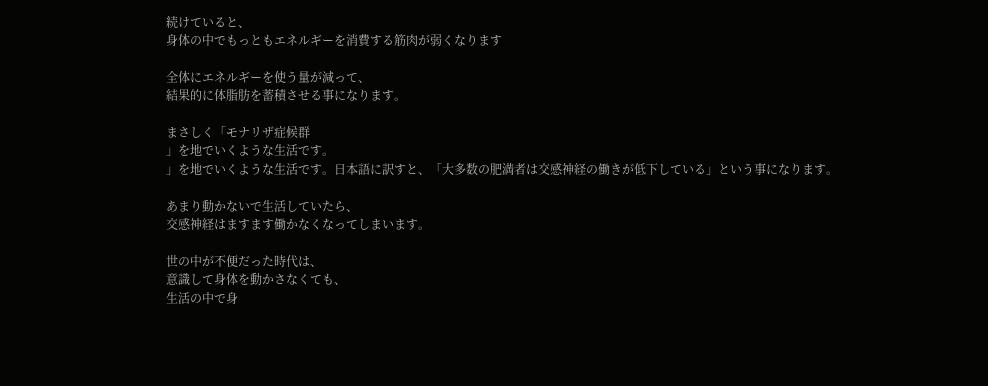続けていると、
身体の中でもっともエネルギーを消費する筋肉が弱くなります

全体にエネルギーを使う量が減って、
結果的に体脂肪を蓄積させる事になります。

まさしく「モナリザ症候群
」を地でいくような生活です。
」を地でいくような生活です。日本語に訳すと、「大多数の肥満者は交感神経の働きが低下している」という事になります。

あまり動かないで生活していたら、
交感神経はますます働かなくなってしまいます。

世の中が不便だった時代は、
意識して身体を動かさなくても、
生活の中で身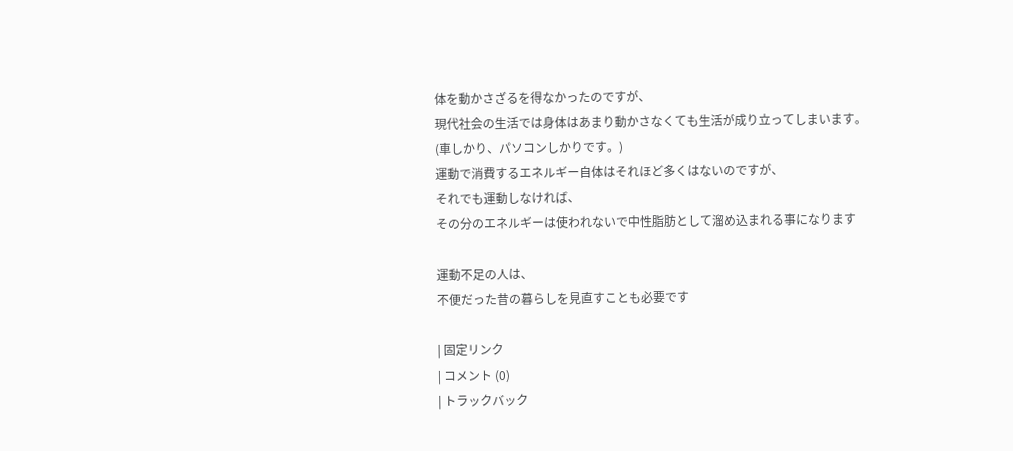体を動かさざるを得なかったのですが、
現代社会の生活では身体はあまり動かさなくても生活が成り立ってしまいます。
(車しかり、パソコンしかりです。)
運動で消費するエネルギー自体はそれほど多くはないのですが、
それでも運動しなければ、
その分のエネルギーは使われないで中性脂肪として溜め込まれる事になります

運動不足の人は、
不便だった昔の暮らしを見直すことも必要です

| 固定リンク
| コメント (0)
| トラックバック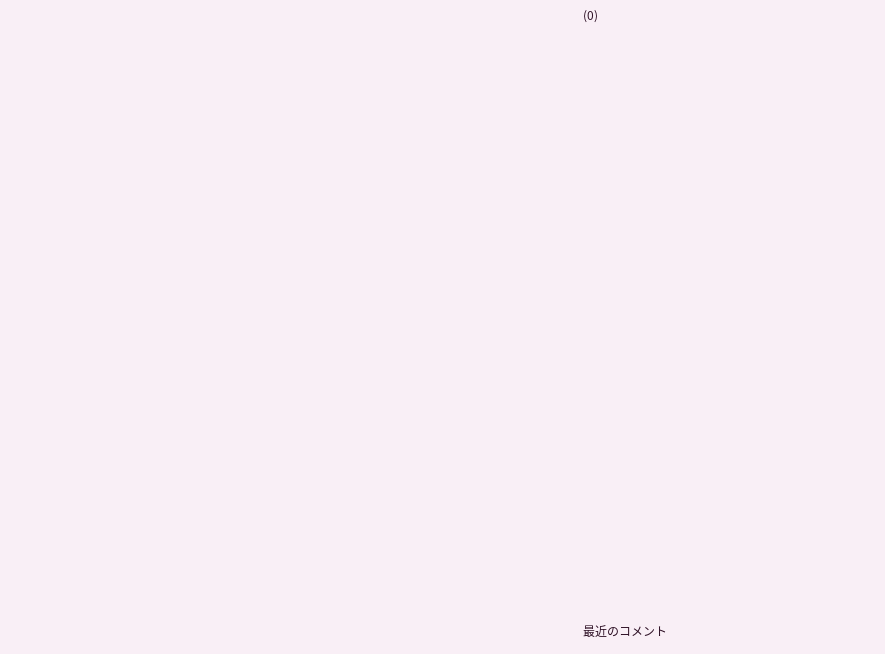(0)






















最近のコメント